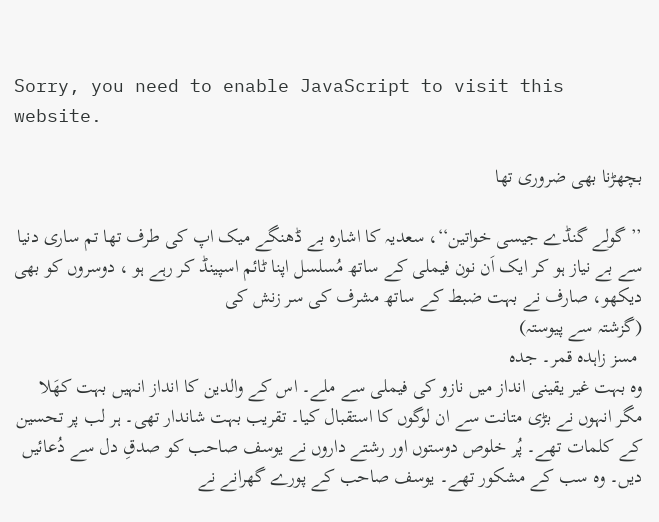Sorry, you need to enable JavaScript to visit this website.

بچھڑنا بھی ضروری تھا

’’گولے گنڈے جیسی خواتین‘‘، سعدیہ کا اشارہ بے ڈھنگے میک اپ کی طرف تھا تم ساری دنیا سے بے نیاز ہو کر ایک اَن نون فیملی کے ساتھ مُسلسل اپنا ٹائم اسپینڈ کر رہے ہو ، دوسروں کو بھی دیکھو، صارف نے بہت ضبط کے ساتھ مشرف کی سر زنش کی
(گزشتہ سے پیوستہ)
 مسز زاہدہ قمر۔ جدہ
وہ بہت غیر یقینی انداز میں نازو کی فیملی سے ملے۔ اس کے والدین کا انداز انہیں بہت کھَلا مگر انہوں نے بڑی متانت سے ان لوگوں کا استقبال کیا۔ تقریب بہت شاندار تھی۔ ہر لب پر تحسین کے کلمات تھے۔ پُر خلوص دوستوں اور رشتے داروں نے یوسف صاحب کو صدقِ دل سے دُعائیں دیں۔ وہ سب کے مشکور تھے۔ یوسف صاحب کے پورے گھرانے نے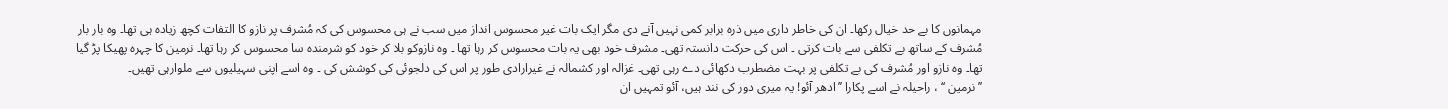مہمانوں کا بے حد خیال رکھا۔ ان کی خاطر داری میں ذرہ برابر کمی نہیں آنے دی مگر ایک بات غیر محسوس انداز میں سب نے ہی محسوس کی کہ مُشرف پر نازو کا التفات کچھ زیادہ ہی تھا۔ وہ بار بار مُشرف کے ساتھ بے تکلفی سے بات کرتی ۔ اس کی حرکت دانستہ تھی۔ مشرف خود بھی یہ بات محسوس کر رہا تھا ۔ وہ نازوکو بلا کر خود کو شرمندہ سا محسوس کر رہا تھا۔ نرمین کا چہرہ پھیکا پڑ گیا تھا۔ وہ نازو اور مُشرف کی بے تکلفی پر بہت مضطرب دکھائی دے رہی تھی۔ غزالہ اور کشمالہ نے غیرارادی طور پر اس کی دلجوئی کی کوشش کی ۔ وہ اسے اپنی سہیلیوں سے ملوارہی تھیں۔
’’نرمین ‘‘ ، راحیلہ نے اسے پکارا ’’ادھر آئو! یہ میری دور کی نند ہیں، آئو تمہیں ان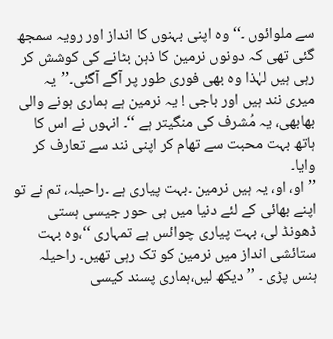سے ملوائوں ۔‘‘ وہ اپنی بہنوں کا انداز اور رویہ سمجھ گئی تھی کہ دونوں نرمین کا ذہن بٹانے کی کوشش کر رہی ہیں لہٰذا وہ بھی فوری طور پر آگے آگئی۔’’یہ میری نند ہیں اور باجی ! یہ نرمین ہے ہماری ہونے والی بھابھی، یہ مُشرف کی منگیتر ہے ‘‘۔ انہوں نے اس کا ہاتھ بہت محبت سے تھام کر اپنی نند سے تعارف کر وایا۔
’’او، او، یہ ہیں نرمین ۔بہت پیاری ہے ۔راحیلہ، تم نے تو اپنے بھائی کے لئے دنیا میں ہی حور جیسی ہستی ڈھونڈ لی، بہت پیاری چوائس ہے تمہاری ‘‘،وہ بہت ستائشی انداز میں نرمین کو تک رہی تھیں۔ راحیلہ ہنس پڑی ۔ ’’دیکھ لیں،ہماری پسند کیسی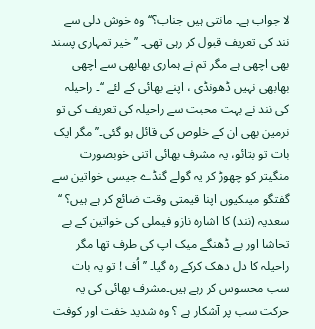لا جواب ہے۔ مانتی ہیں جناب؟‘‘ وہ خوش دلی سے نند کی تعریف قبول کر رہی تھی۔ ’’خیر تمہاری پسند بھی اچھی ہے مگر تم نے ہماری بھابھی سے اچھی بھابھی نہیں ڈھونڈی ، اپنے بھائی کے لئے ‘‘۔ راحیلہ کی نند نے بہت محبت سے راحیلہ کی تعریف کی تو نرمین بھی ان کے خلوص کی قائل ہو گئی۔’’مگر ایک بات تو بتائو، یہ مشرف بھائی اتنی خوبصورت منگیتر کو چھوڑ کر یہ گولے گنڈے جیسی خواتین سے گفتگو میںکیوں اپنا قیمتی وقت ضائع کر ہے ہیں؟ ‘‘ سعدیہ (نند) کا اشارہ نازو فیملی کی خواتین کے بے تحاشا اور بے ڈھنگے میک اپ کی طرف تھا مگر راحیلہ کا دل دھک کرکے رہ گیا۔ ’’اُف ! تو یہ بات سب محسوس کر رہے ہیں۔مشرف بھائی کی یہ حرکت سب پر آشکار ہے ؟ وہ شدید خفت اور کوفت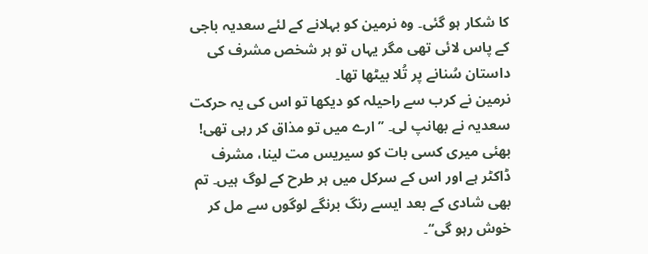کا شکار ہو گئی۔ وہ نرمین کو بہلانے کے لئے سعدیہ باجی کے پاس لائی تھی مگر یہاں تو ہر شخص مشرف کی داستان سُنانے پر تُلا بیٹھا تھا۔
نرمین نے کرب سے راحیلہ کو دیکھا تو اس کی یہ حرکت سعدیہ نے بھانپ لی۔ ’’ارے میں تو مذاق کر رہی تھی! بھئی میری کسی بات کو سیریس مت لینا، مشرف ڈاکٹر ہے اور اس کے سرکل میں ہر طرح کے لوگ ہیں۔ تم بھی شادی کے بعد ایسے رنگ برنگے لوگوں سے مل کر خوش رہو گی‘‘۔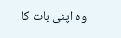وہ اپنی بات کا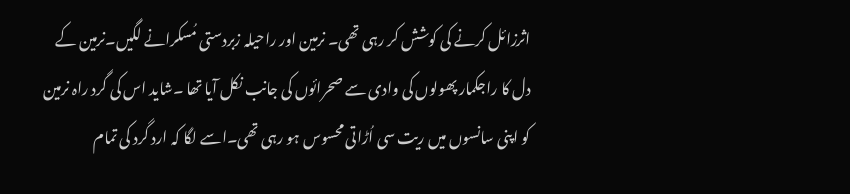اثرزائل کرنے کی کوشش کر رہی تھی۔ نرمین اور راحیلہ زبردستی مُسکرانے لگیں۔نرمین کے دل کا راجکمار پھولوں کی وادی سے صحرائوں کی جانب نکل آیا تھا ۔شاید اس کی گرد راہ نرمین کو اپنی سانسوں میں ریت سی اُڑاتی محسوس ہو رہی تھی۔اسے لگا کہ ارد گرد کی تمام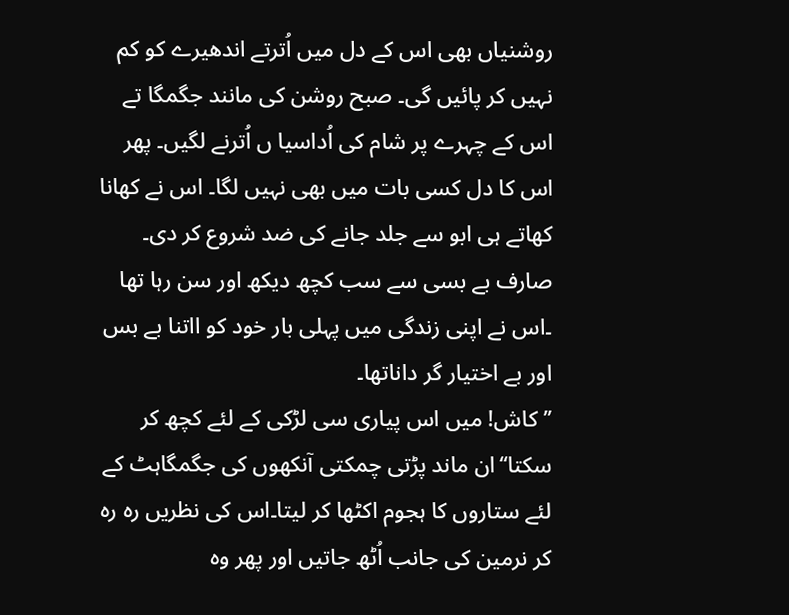روشنیاں بھی اس کے دل میں اُترتے اندھیرے کو کم نہیں کر پائیں گی۔ صبح روشن کی مانند جگمگا تے اس کے چہرے پر شام کی اُداسیا ں اُترنے لگیں۔ پھر اس کا دل کسی بات میں بھی نہیں لگا۔ اس نے کھانا کھاتے ہی ابو سے جلد جانے کی ضد شروع کر دی۔ صارف بے بسی سے سب کچھ دیکھ اور سن رہا تھا ۔اس نے اپنی زندگی میں پہلی بار خود کو ااتنا بے بس اور بے اختیار گر داناتھا۔
’’کاش! میں اس پیاری سی لڑکی کے لئے کچھ کر سکتا‘‘ان ماند پڑتی چمکتی آنکھوں کی جگمگاہٹ کے لئے ستاروں کا ہجوم اکٹھا کر لیتا۔اس کی نظریں رہ رہ کر نرمین کی جانب اُٹھ جاتیں اور پھر وہ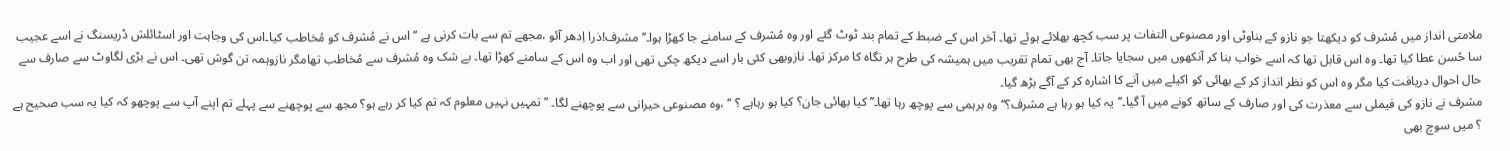ملامتی انداز میں مُشرف کو دیکھتا جو نازو کے بناوٹی اور مصنوعی التفات پر سب کچھ بھلائے ہوئے تھا۔ آخر اس کے ضبط کے تمام بند ٹوٹ گئے اور وہ مُشرف کے سامنے جا کھڑا ہوا۔’’مشرف!ذرا اِدھر آئو ،مجھے تم سے بات کرنی ہے ‘‘ اس نے مُشرف کو مُخاطب کیا۔اس کی وجاہت اور اسٹائلش ڈریسنگ نے اسے عجیب سا حُسن عطا کیا تھا۔ وہ اس قابل تھا کہ اسے خواب بنا کر آنکھوں میں سجایا جاتا۔ آج بھی تمام تقریب میں ہمیشہ کی طرح ہر نگاہ کا مرکز تھا۔ نازوبھی کئی بار اسے دیکھ چکی تھی اور اب وہ اس کے سامنے کھڑا تھا۔ بے شک وہ مُشرف سے مُخاطب تھامگر نازوہمہ تن گوش تھی۔ اس نے بڑی لگاوٹ سے صارف سے حال احوال دریافت کیا مگر وہ اس کو نظر انداز کر کے بھائی کو اکیلے میں آنے کا اشارہ کر کے آگے بڑھ گیا۔
مشرف نے نازو کی فیملی سے معذرت کی اور صارف کے ساتھ کونے میں آ گیا۔’’یہ کیا ہو رہا ہے مشرف؟‘‘ وہ برہمی سے پوچھ رہا تھا۔’’ کیا بھائی جان؟ کیا ہو رہاہے ؟ ‘‘ ،وہ مصنوعی حیرانی سے پوچھنے لگا۔ ’’تمہیں نہیں معلوم کہ تم کیا کر رہے ہو؟ مجھ سے پوچھنے سے پہلے تم اپنے آپ سے پوچھو کہ کیا یہ سب صحیح ہے ؟ میں سوچ بھی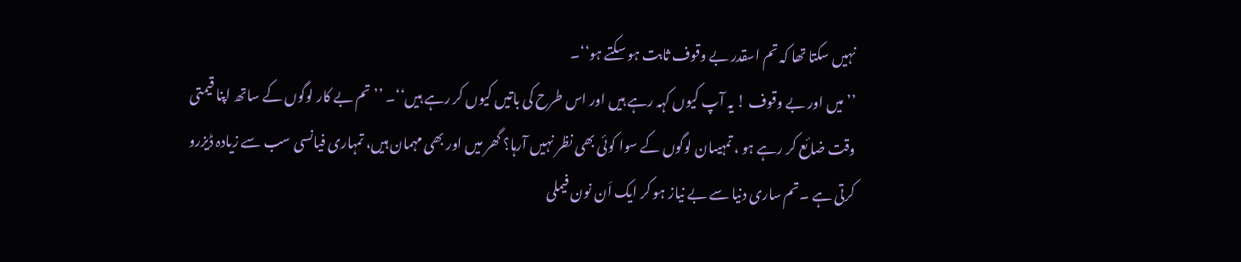نہیں سکتا تھا کہ تم اسقدر بے وقوف ثابت ہو سکتے ہو‘‘۔
’’میں اور بے وقوف ! یہ آپ کیوں کہہ رہے ہیں اور اس طرح کی باتیں کیوں کر رہے ہیں‘‘۔ ’’تم بے کار لوگوں کے ساتھ اپنا قیمتی وقت ضائع کر رہے ہو ، تمہیںان لوگوں کے سوا کوئی بھی نظر نہیں آرہا؟ گھر میں اور بھی مہمان ہیں، تمہاری فیانسی سب سے زیادہ ڈیزرو کرتی ہے ۔تم ساری دنیا سے بے نیاز ہو کر ایک اَن نون فیملی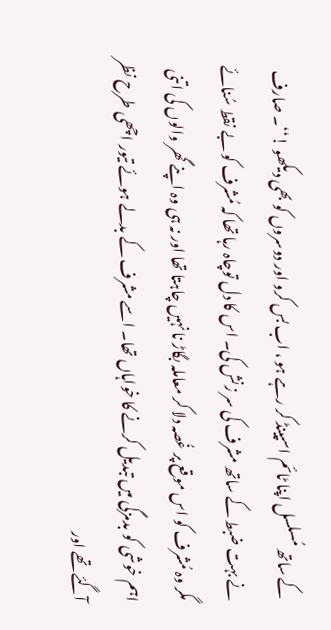کے ساتھ مُسلسل اپنا ٹائم اسپینڈ کر رہے ہو ، اب بس کرو اور دوسروں کو بھی دیکھو !‘‘۔ صارف نے بہت ضبط کے ساتھ مشرف کی سر زنش کی۔ اس کا دل توچاہ رہا تھا کہ مُشرف کو بے نقط سُنائے مگر وہ مُشرف کو اس موقع پر غُصہ دلا کر معاملہ بگاڑ نا نہیں چاہتا تھا اور نہ ہی وہ اپنے گھر والوں کی اتنی اہم خوشی کو بدمزگی میں تبدیل کرنے کا خواہاں تھا۔ اسے مشرف کے بدلے ہوئے تیور اچھی طرح نظر آگئے تھے اور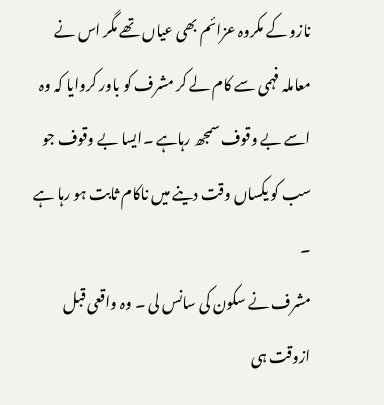نازو کے مکروہ عزائم بھی عیاں تھے مگر اس نے معاملہ فہمی سے کام لے کر مشرف کو باور کروایا کہ وہ اسے بے وقوف سمجھ رہاہے ۔ایسا بے وقوف جو سب کو یکساں وقت دینے میں ناکام ثابت ہو رہا ہے ۔
مشرف نے سکون کی سانس لی ۔ وہ واقعی قبل ازوقت ہی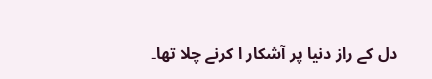دل کے راز دنیا پر آشکار ا کرنے چلا تھا۔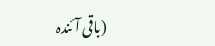(باقی آئندہ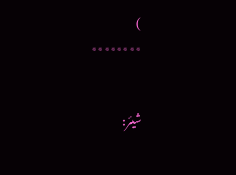)
٭٭٭٭٭٭٭٭


شیئر: